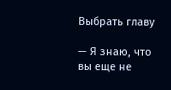Выбрать главу

— Я знаю, что вы еще не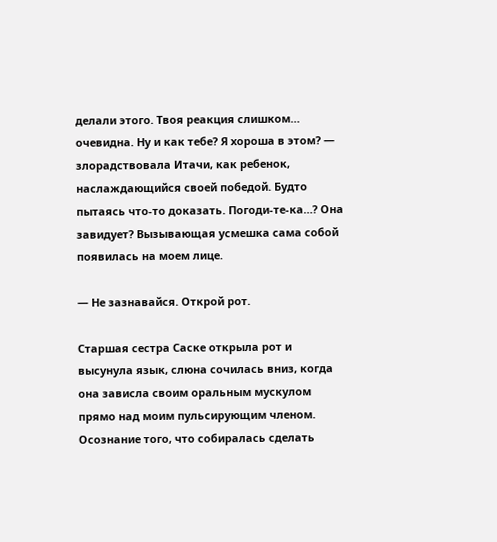делали этого. Твоя реакция слишком… очевидна. Ну и как тебе? Я хороша в этом? — злорадствовала Итачи, как ребенок, наслаждающийся своей победой. Будто пытаясь что-то доказать. Погоди-те-ка…? Она завидует? Вызывающая усмешка сама собой появилась на моем лице.

— Не зазнавайся. Открой рот.

Старшая сестра Саске открыла рот и высунула язык, слюна сочилась вниз, когда она зависла своим оральным мускулом прямо над моим пульсирующим членом. Осознание того, что собиралась сделать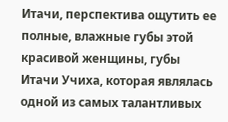Итачи, перспектива ощутить ее полные, влажные губы этой красивой женщины, губы Итачи Учиха, которая являлась одной из самых талантливых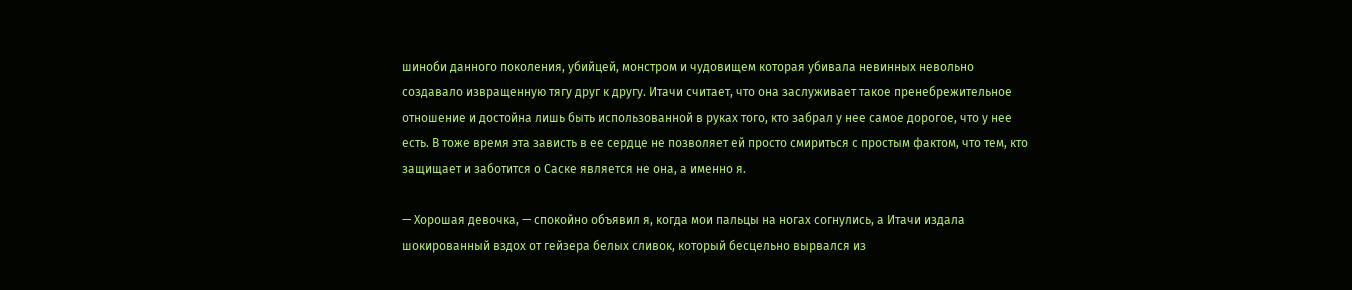шиноби данного поколения, убийцей, монстром и чудовищем которая убивала невинных невольно создавало извращенную тягу друг к другу. Итачи считает, что она заслуживает такое пренебрежительное отношение и достойна лишь быть использованной в руках того, кто забрал у нее самое дорогое, что у нее есть. В тоже время эта зависть в ее сердце не позволяет ей просто смириться с простым фактом, что тем, кто защищает и заботится о Саске является не она, а именно я.

— Хорошая девочка, — спокойно объявил я, когда мои пальцы на ногах согнулись, а Итачи издала шокированный вздох от гейзера белых сливок, который бесцельно вырвался из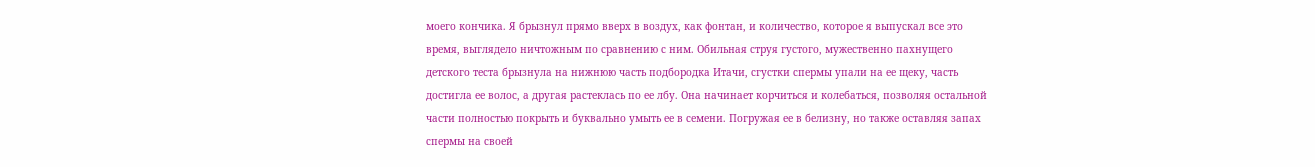моего кончика. Я брызнул прямо вверх в воздух, как фонтан, и количество, которое я выпускал все это время, выглядело ничтожным по сравнению с ним. Обильная струя густого, мужественно пахнущего детского теста брызнула на нижнюю часть подбородка Итачи, сгустки спермы упали на ее щеку, часть достигла ее волос, а другая растеклась по ее лбу. Она начинает корчиться и колебаться, позволяя остальной части полностью покрыть и буквально умыть ее в семени. Погружая ее в белизну, но также оставляя запах спермы на своей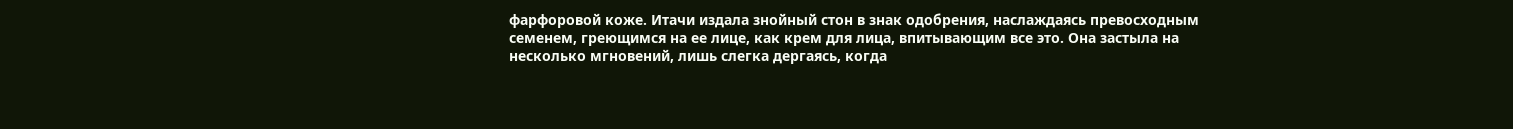фарфоровой коже. Итачи издала знойный стон в знак одобрения, наслаждаясь превосходным семенем, греющимся на ее лице, как крем для лица, впитывающим все это. Она застыла на несколько мгновений, лишь слегка дергаясь, когда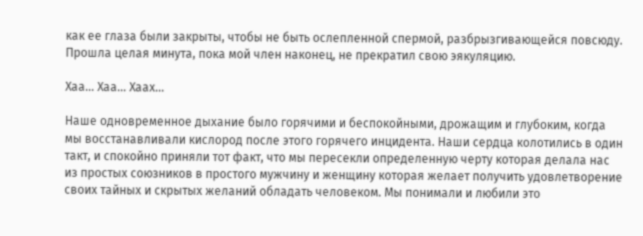как ее глаза были закрыты, чтобы не быть ослепленной спермой, разбрызгивающейся повсюду. Прошла целая минута, пока мой член наконец, не прекратил свою эякуляцию.

Хаа… Хаа… Хаах…

Наше одновременное дыхание было горячими и беспокойными, дрожащим и глубоким, когда мы восстанавливали кислород после этого горячего инцидента. Наши сердца колотились в один такт, и спокойно приняли тот факт, что мы пересекли определенную черту которая делала нас из простых союзников в простого мужчину и женщину которая желает получить удовлетворение своих тайных и скрытых желаний обладать человеком. Мы понимали и любили это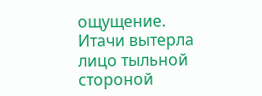ощущение. Итачи вытерла лицо тыльной стороной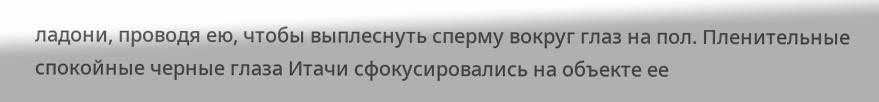ладони, проводя ею, чтобы выплеснуть сперму вокруг глаз на пол. Пленительные спокойные черные глаза Итачи сфокусировались на объекте ее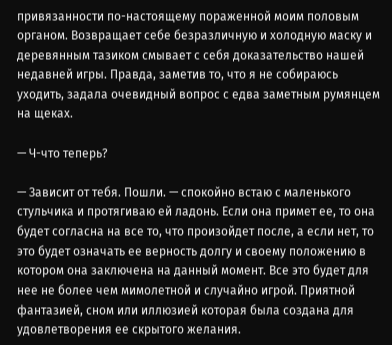привязанности по-настоящему пораженной моим половым органом. Возвращает себе безразличную и холодную маску и деревянным тазиком смывает с себя доказательство нашей недавней игры. Правда, заметив то, что я не собираюсь уходить, задала очевидный вопрос с едва заметным румянцем на щеках.

— Ч-что теперь?

— Зависит от тебя. Пошли. — спокойно встаю с маленького стульчика и протягиваю ей ладонь. Если она примет ее, то она будет согласна на все то, что произойдет после, а если нет, то это будет означать ее верность долгу и своему положению в котором она заключена на данный момент. Все это будет для нее не более чем мимолетной и случайно игрой. Приятной фантазией, сном или иллюзией которая была создана для удовлетворения ее скрытого желания.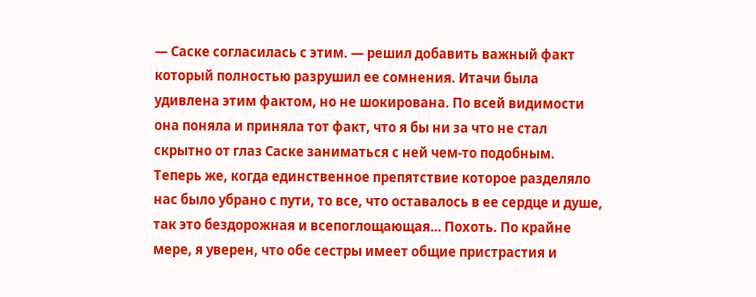— Саске согласилась с этим. — решил добавить важный факт который полностью разрушил ее сомнения. Итачи была удивлена этим фактом, но не шокирована. По всей видимости она поняла и приняла тот факт, что я бы ни за что не стал скрытно от глаз Саске заниматься с ней чем-то подобным. Теперь же, когда единственное препятствие которое разделяло нас было убрано с пути, то все, что оставалось в ее сердце и душе, так это бездорожная и всепоглощающая… Похоть. По крайне мере, я уверен, что обе сестры имеет общие пристрастия и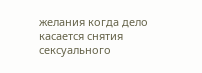желания когда дело касается снятия сексуального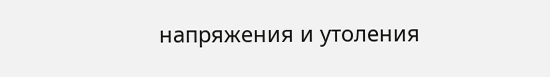напряжения и утоления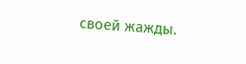своей жажды.